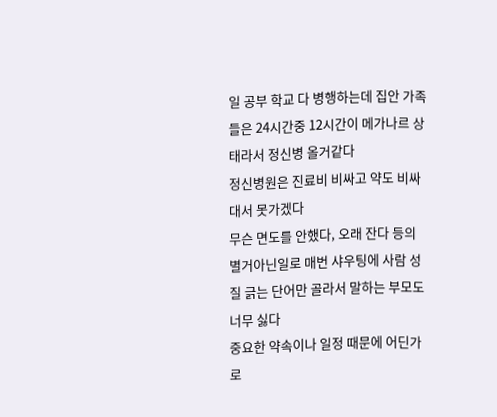일 공부 학교 다 병행하는데 집안 가족들은 24시간중 12시간이 메가나르 상태라서 정신병 올거같다
정신병원은 진료비 비싸고 약도 비싸대서 못가겠다
무슨 면도를 안했다, 오래 잔다 등의 별거아닌일로 매번 샤우팅에 사람 성질 긁는 단어만 골라서 말하는 부모도 너무 싫다
중요한 약속이나 일정 때문에 어딘가로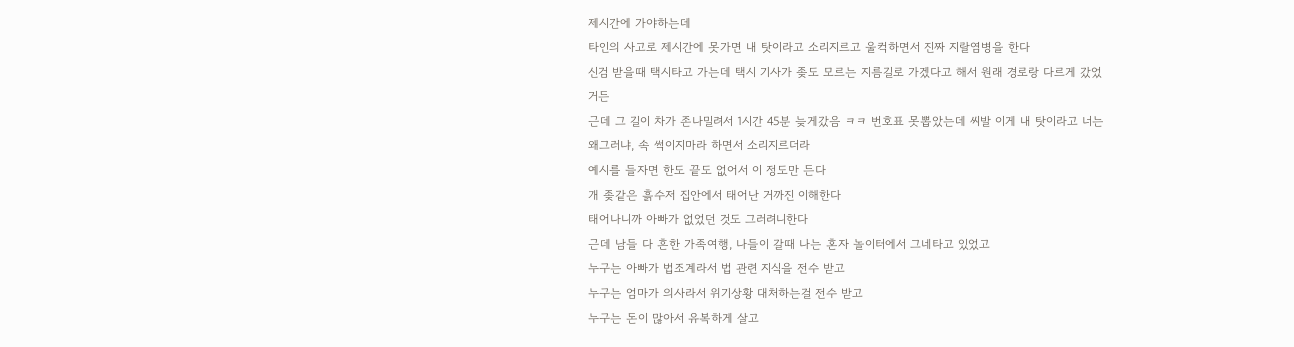제시간에 가야하는데
타인의 사고로 제시간에 못가면 내 탓이라고 소리지르고 울컥하면서 진짜 지랄염병을 한다
신검 받을때 택시타고 가는데 택시 기사가 좆도 모르는 지름길로 가겠다고 해서 원래 경로랑 다르게 갔었거든
근데 그 길이 차가 존나밀려서 1시간 45분 늦게갔음 ㅋㅋ 번호표 못뽑았는데 씨발 이게 내 탓이라고 너는 왜그러냐, 속 썩이지마라 하면서 소리지르더라
예시를 들자면 한도 끝도 없어서 이 정도만 든다
개 좆같은 흙수저 집안에서 태어난 거까진 이해한다
태어나니까 아빠가 없었던 것도 그러려니한다
근데 남들 다 흔한 가족여행, 나들이 갈때 나는 혼자 놀이터에서 그네타고 있었고
누구는 아빠가 법조계라서 법 관련 지식을 전수 받고
누구는 엄마가 의사라서 위기상황 대처하는걸 전수 받고
누구는 돈이 많아서 유복하게 살고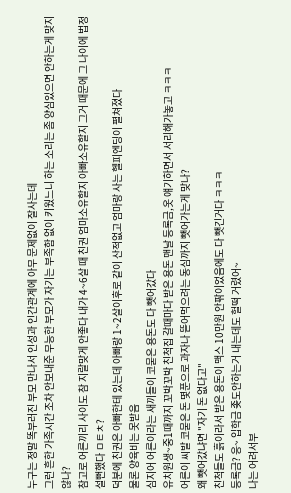누구는 정말 똑부러진 부모 만나서 인성과 인간관계에 아무 문제없이 잘사는데
그런 흔한 가족시간 조차 안보내준 무능한 부모가 자기는 부족함 없이 키웠느니 하는 소리는 좀 양심있으면 안하는게 맞지않나?
참고로 어른끼리 사이도 참 지랄맞게 안좋다 내가 4~6살 때 친권 엄마소유할지 아빠소유할지 그거 때문에 그 나이에 법정 설뻔했다 ㅁㅌㅊ?
덕분에 친권은 아빠한테 있는데 아빠랑 1~2살이후로 같이 산적없고 엄마랑 사는 헬피엔딩이 펼쳐졌다
물론 양육비는 못받음
심지어 어른이라는 새끼들이 코묻은 용돈도 다 뺏어갔다
유치원생~중1때까지 꼬박꼬박 친척집 갈때마다 받은 용돈 맨날 등록금,옷 얘기하면서 서리해가놓고 ㅋㅋㅋ
어른이 씨발 코묻은 돈 몇푼으로 과자나 뜯어먹으려는 동심까지 뺏어가는게 맞나?
왜 뺏어갔냐면 "자기 돈 없다고"
친척들도 흙이라서 받은 용돈이 맥스 10만원 안팎이었음에도 다 뺏긴거다 ㅋㅋㅋ
등록금? 응~ 입학금 좆도안하는거 내는데도 헐떡 거렸어~
나는 어려서부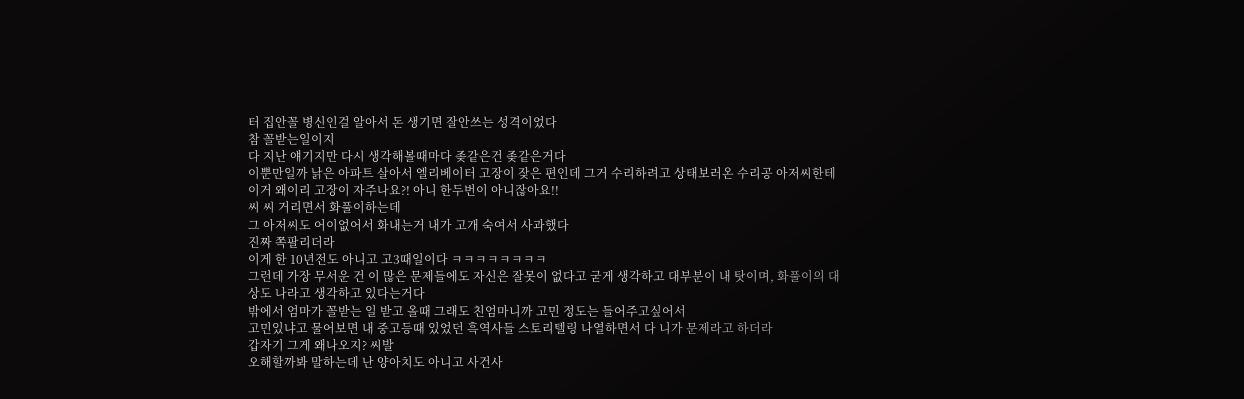터 집안꼴 병신인걸 알아서 돈 생기면 잘안쓰는 성격이었다
참 꼴받는일이지
다 지난 얘기지만 다시 생각해볼때마다 좆같은건 좆같은거다
이뿐만일까 낡은 아파트 살아서 엘리베이터 고장이 잦은 편인데 그거 수리하려고 상태보러온 수리공 아저씨한테
이거 왜이리 고장이 자주나요?! 아니 한두번이 아니잖아요!!
씨 씨 거리면서 화풀이하는데
그 아저씨도 어이없어서 화내는거 내가 고개 숙여서 사과했다
진짜 쪽팔리더라
이게 한 10년전도 아니고 고3때일이다 ㅋㅋㅋㅋㅋㅋㅋㅋ
그런데 가장 무서운 건 이 많은 문제들에도 자신은 잘못이 없다고 굳게 생각하고 대부분이 내 탓이며, 화풀이의 대상도 나라고 생각하고 있다는거다
밖에서 엄마가 꼴받는 일 받고 올때 그래도 친엄마니까 고민 정도는 들어주고싶어서
고민있냐고 물어보면 내 중고등때 있었던 흑역사들 스토리텔링 나열하면서 다 니가 문제라고 하더라
갑자기 그게 왜나오지? 씨발
오해할까봐 말하는데 난 양아치도 아니고 사건사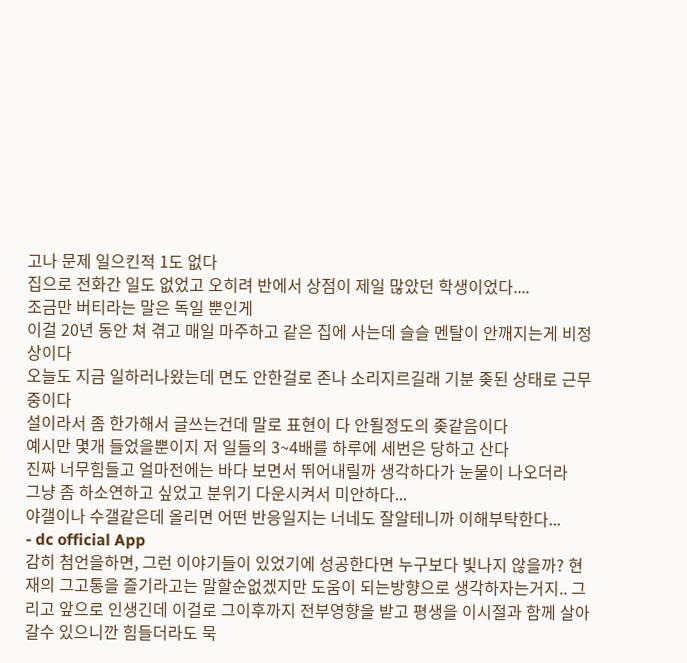고나 문제 일으킨적 1도 없다
집으로 전화간 일도 없었고 오히려 반에서 상점이 제일 많았던 학생이었다....
조금만 버티라는 말은 독일 뿐인게
이걸 20년 동안 쳐 겪고 매일 마주하고 같은 집에 사는데 슬슬 멘탈이 안깨지는게 비정상이다
오늘도 지금 일하러나왔는데 면도 안한걸로 존나 소리지르길래 기분 좆된 상태로 근무중이다
설이라서 좀 한가해서 글쓰는건데 말로 표현이 다 안될정도의 좆같음이다
예시만 몇개 들었을뿐이지 저 일들의 3~4배를 하루에 세번은 당하고 산다
진짜 너무힘들고 얼마전에는 바다 보면서 뛰어내릴까 생각하다가 눈물이 나오더라
그냥 좀 하소연하고 싶었고 분위기 다운시켜서 미안하다...
야갤이나 수갤같은데 올리면 어떤 반응일지는 너네도 잘알테니까 이해부탁한다...
- dc official App
감히 첨언을하면, 그런 이야기들이 있었기에 성공한다면 누구보다 빛나지 않을까? 현재의 그고통을 즐기라고는 말할순없겠지만 도움이 되는방향으로 생각하자는거지.. 그리고 앞으로 인생긴데 이걸로 그이후까지 전부영향을 받고 평생을 이시절과 함께 살아갈수 있으니깐 힘들더라도 묵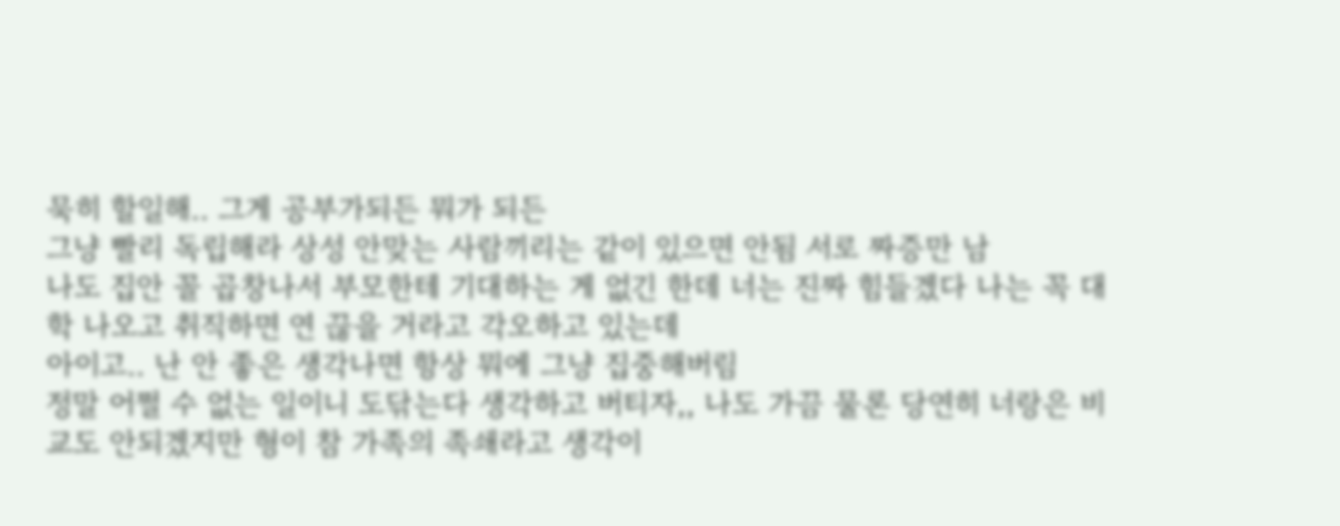묵히 할일해.. 그게 공부가되든 뭐가 되든
그냥 빨리 독립해라 상성 안맞는 사람끼리는 같이 있으면 안됨 서로 짜증만 남
나도 집안 꼴 곱창나서 부모한테 기대하는 게 없긴 한데 너는 진짜 힘들겠다 나는 꼭 대학 나오고 취직하면 연 끊을 거라고 각오하고 있는데
아이고.. 난 안 좋은 생각나면 항상 뭐에 그냥 집중해버림
정말 어쩔 수 없는 일이니 도닦는다 생각하고 버티자,, 나도 가끔 물론 당연히 너랑은 비교도 안되겠지만 형이 참 가족의 족쇄라고 생각이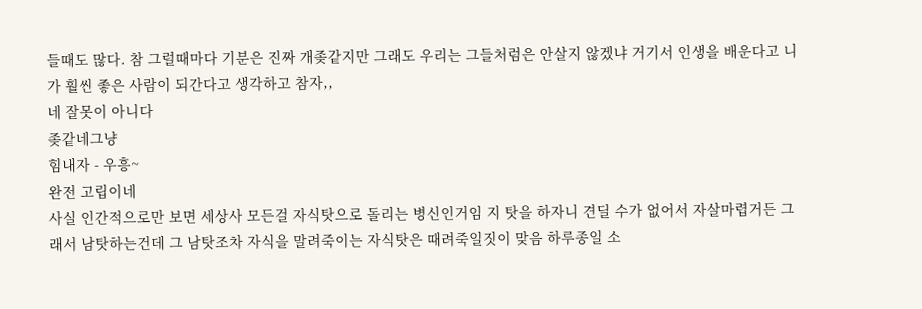들때도 많다. 참 그럴때마다 기분은 진짜 개좆같지만 그래도 우리는 그들처럼은 안살지 않겠냐 거기서 인생을 배운다고 니가 훨씬 좋은 사람이 되간다고 생각하고 참자,,
네 잘못이 아니다
좆같네그냥
힘내자 - 우흥~
완전 고립이네
사실 인간적으로만 보면 세상사 모든걸 자식탓으로 돌리는 병신인거임 지 탓을 하자니 견딜 수가 없어서 자살마렵거든 그래서 남탓하는건데 그 남탓조차 자식을 말려죽이는 자식탓은 때려죽일짓이 맞음 하루종일 소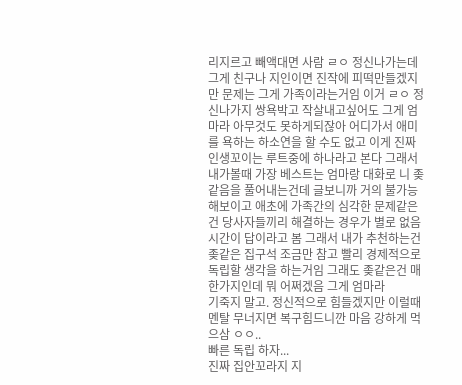리지르고 빼액대면 사람 ㄹㅇ 정신나가는데 그게 친구나 지인이면 진작에 피떡만들겠지만 문제는 그게 가족이라는거임 이거 ㄹㅇ 정신나가지 쌍욕박고 작살내고싶어도 그게 엄마라 아무것도 못하게되잖아 어디가서 애미를 욕하는 하소연을 할 수도 없고 이게 진짜 인생꼬이는 루트중에 하나라고 본다 그래서 내가볼때 가장 베스트는 엄마랑 대화로 니 좆같음을 풀어내는건데 글보니까 거의 불가능해보이고 애초에 가족간의 심각한 문제같은건 당사자들끼리 해결하는 경우가 별로 없음 시간이 답이라고 봄 그래서 내가 추천하는건 좆같은 집구석 조금만 참고 빨리 경제적으로 독립할 생각을 하는거임 그래도 좆같은건 매한가지인데 뭐 어쩌겠음 그게 엄마라
기죽지 말고. 정신적으로 힘들겠지만 이럴때 멘탈 무너지면 복구힘드니깐 마음 강하게 먹으삼 ㅇㅇ..
빠른 독립 하자...
진짜 집안꼬라지 지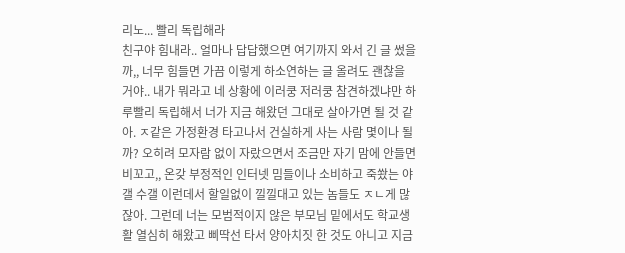리노... 빨리 독립해라
친구야 힘내라.. 얼마나 답답했으면 여기까지 와서 긴 글 썼을까,, 너무 힘들면 가끔 이렇게 하소연하는 글 올려도 괜찮을 거야.. 내가 뭐라고 네 상황에 이러쿵 저러쿵 참견하겠냐만 하루빨리 독립해서 너가 지금 해왔던 그대로 살아가면 될 것 같아. ㅈ같은 가정환경 타고나서 건실하게 사는 사람 몇이나 될까? 오히려 모자람 없이 자랐으면서 조금만 자기 맘에 안들면 비꼬고,, 온갖 부정적인 인터넷 밈들이나 소비하고 죽쐈는 야갤 수갤 이런데서 할일없이 낄낄대고 있는 놈들도 ㅈㄴ게 많잖아. 그런데 너는 모범적이지 않은 부모님 밑에서도 학교생활 열심히 해왔고 삐딱선 타서 양아치짓 한 것도 아니고 지금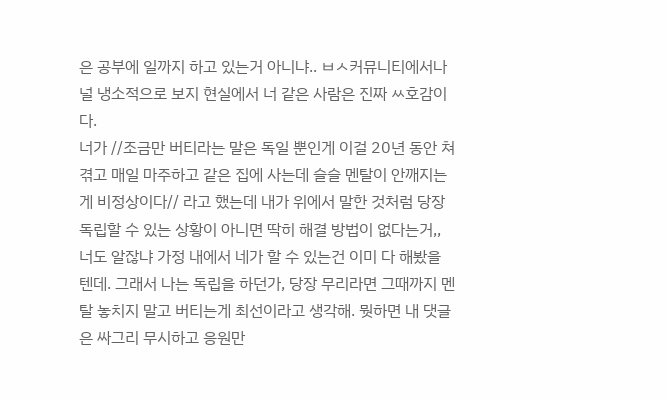은 공부에 일까지 하고 있는거 아니냐.. ㅂㅅ커뮤니티에서나 널 냉소적으로 보지 현실에서 너 같은 사람은 진짜 ㅆ호감이다.
너가 //조금만 버티라는 말은 독일 뿐인게 이걸 20년 동안 쳐 겪고 매일 마주하고 같은 집에 사는데 슬슬 멘탈이 안깨지는게 비정상이다// 라고 했는데 내가 위에서 말한 것처럼 당장 독립할 수 있는 상황이 아니면 딱히 해결 방법이 없다는거,, 너도 알잖냐 가정 내에서 네가 할 수 있는건 이미 다 해봤을 텐데. 그래서 나는 독립을 하던가, 당장 무리라면 그때까지 멘탈 놓치지 말고 버티는게 최선이라고 생각해. 뭣하면 내 댓글은 싸그리 무시하고 응원만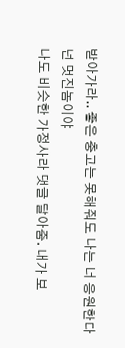받아가라.. 좋은 충고는 못해줘도 나는 너 응원한다 넌 멋진놈이야
나도 비슷한 가정사라 댓글 달아줌. 내가 보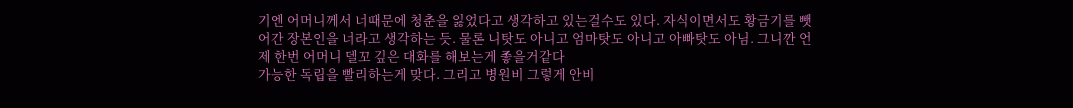기엔 어머니께서 너때문에 청춘을 잃었다고 생각하고 있는걸수도 있다. 자식이면서도 황금기를 뺏어간 장본인을 너라고 생각하는 듯. 물론 니탓도 아니고 엄마탓도 아니고 아빠탓도 아님. 그니깐 언제 한번 어머니 델꼬 깊은 대화를 해보는게 좋을거같다
가능한 독립을 빨리하는게 맞다. 그리고 병원비 그렇게 안비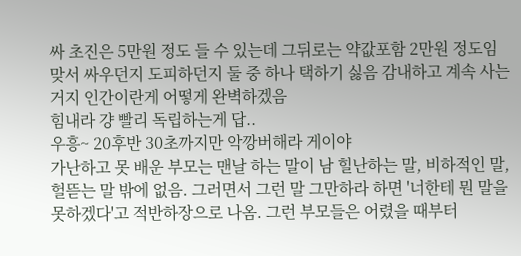싸 초진은 5만원 정도 들 수 있는데 그뒤로는 약값포함 2만원 정도임
맞서 싸우던지 도피하던지 둘 중 하나 택하기 싫음 감내하고 계속 사는거지 인간이란게 어떻게 완벽하겠음
힘내라 걍 빨리 독립하는게 답..
우흥~ 20후반 30초까지만 악깡버해라 게이야
가난하고 못 배운 부모는 맨날 하는 말이 남 힐난하는 말, 비하적인 말, 헐뜯는 말 밖에 없음. 그러면서 그런 말 그만하라 하면 '너한테 뭔 말을 못하겠다'고 적반하장으로 나옴. 그런 부모들은 어렸을 때부터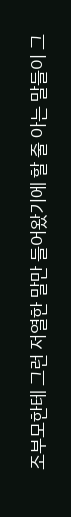조부모한테 그런 저열한 말만 들어왔기에 할 줄 아는 말들이 그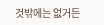것밖에는 없거든